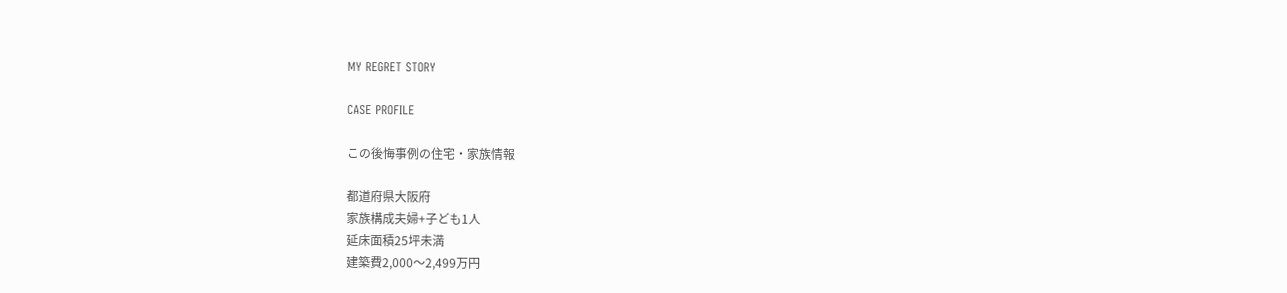MY REGRET STORY

CASE PROFILE

この後悔事例の住宅・家族情報

都道府県大阪府
家族構成夫婦+子ども1人
延床面積25坪未満
建築費2,000〜2,499万円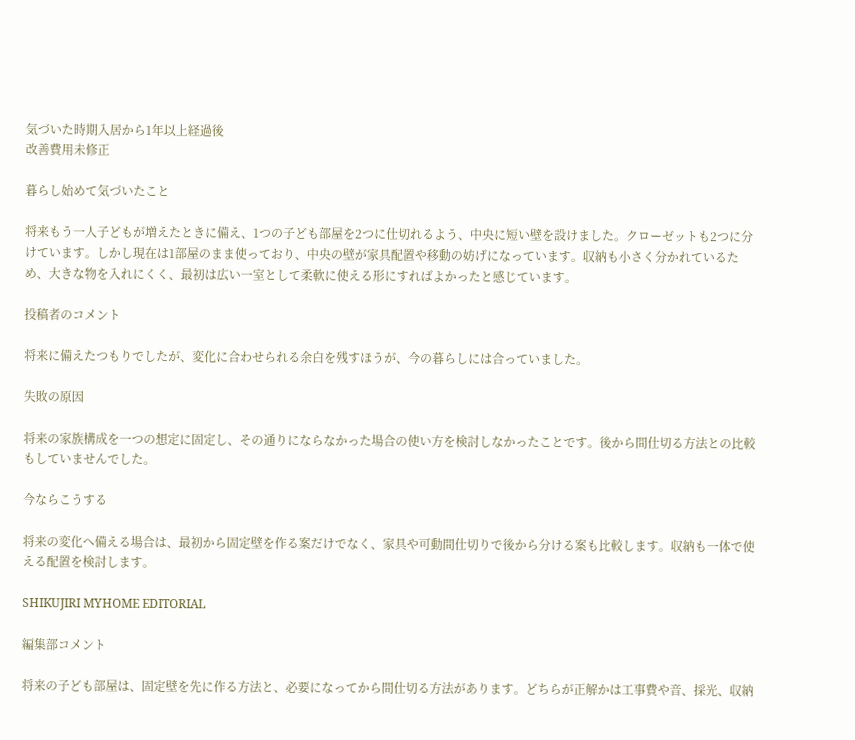気づいた時期入居から1年以上経過後
改善費用未修正

暮らし始めて気づいたこと

将来もう一人子どもが増えたときに備え、1つの子ども部屋を2つに仕切れるよう、中央に短い壁を設けました。クローゼットも2つに分けています。しかし現在は1部屋のまま使っており、中央の壁が家具配置や移動の妨げになっています。収納も小さく分かれているため、大きな物を入れにくく、最初は広い一室として柔軟に使える形にすればよかったと感じています。

投稿者のコメント

将来に備えたつもりでしたが、変化に合わせられる余白を残すほうが、今の暮らしには合っていました。

失敗の原因

将来の家族構成を一つの想定に固定し、その通りにならなかった場合の使い方を検討しなかったことです。後から間仕切る方法との比較もしていませんでした。

今ならこうする

将来の変化へ備える場合は、最初から固定壁を作る案だけでなく、家具や可動間仕切りで後から分ける案も比較します。収納も一体で使える配置を検討します。

SHIKUJIRI MYHOME EDITORIAL

編集部コメント

将来の子ども部屋は、固定壁を先に作る方法と、必要になってから間仕切る方法があります。どちらが正解かは工事費や音、採光、収納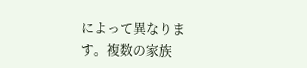によって異なります。複数の家族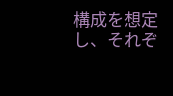構成を想定し、それぞ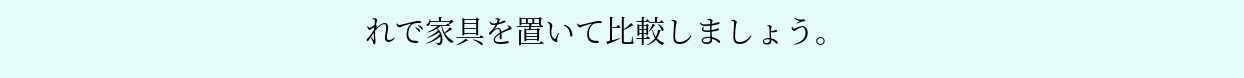れで家具を置いて比較しましょう。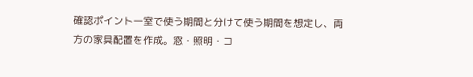確認ポイント一室で使う期間と分けて使う期間を想定し、両方の家具配置を作成。窓・照明・コ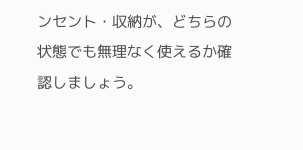ンセント・収納が、どちらの状態でも無理なく使えるか確認しましょう。